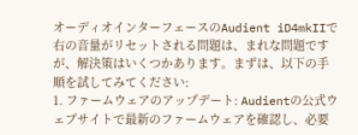オーディオインターフェースのAudient iD4mkIIで右の音量がリセットされる問題は、まれな問題ですが、解決策はいくつかあります。まずは、以下の手順を試してみてください:
1. ファームウェアのアップデート: Audientの公式ウェブサイトで最新のファームウェアを確認し、必要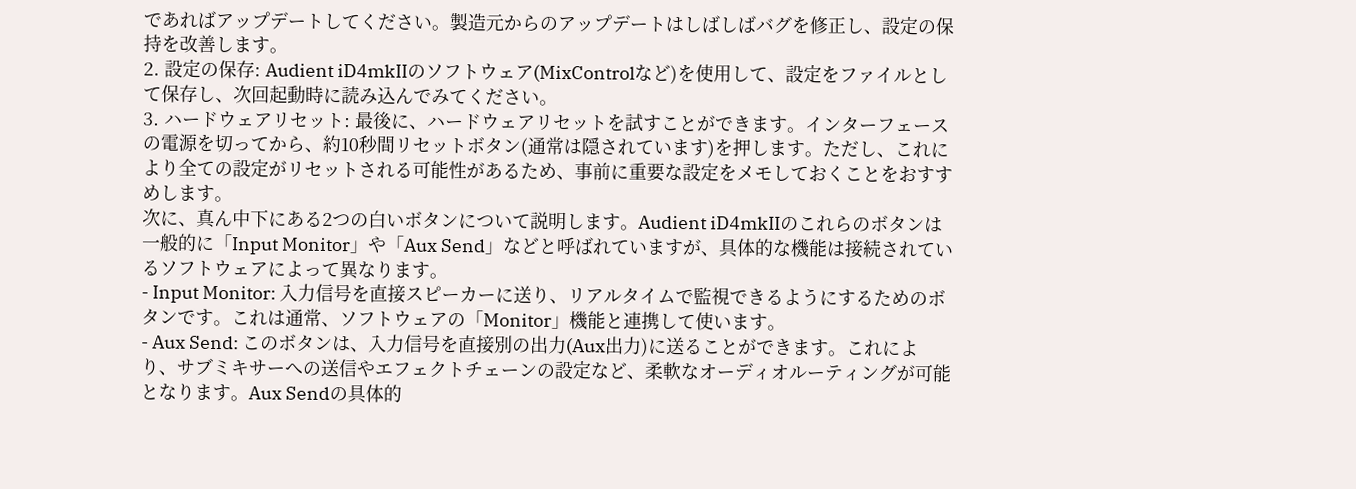であればアップデートしてください。製造元からのアップデートはしばしばバグを修正し、設定の保持を改善します。
2. 設定の保存: Audient iD4mkIIのソフトウェア(MixControlなど)を使用して、設定をファイルとして保存し、次回起動時に読み込んでみてください。
3. ハードウェアリセット: 最後に、ハードウェアリセットを試すことができます。インターフェースの電源を切ってから、約10秒間リセットボタン(通常は隠されています)を押します。ただし、これにより全ての設定がリセットされる可能性があるため、事前に重要な設定をメモしておくことをおすすめします。
次に、真ん中下にある2つの白いボタンについて説明します。Audient iD4mkIIのこれらのボタンは一般的に「Input Monitor」や「Aux Send」などと呼ばれていますが、具体的な機能は接続されているソフトウェアによって異なります。
- Input Monitor: 入力信号を直接スピーカーに送り、リアルタイムで監視できるようにするためのボタンです。これは通常、ソフトウェアの「Monitor」機能と連携して使います。
- Aux Send: このボタンは、入力信号を直接別の出力(Aux出力)に送ることができます。これにより、サブミキサーへの送信やエフェクトチェーンの設定など、柔軟なオーディオルーティングが可能となります。Aux Sendの具体的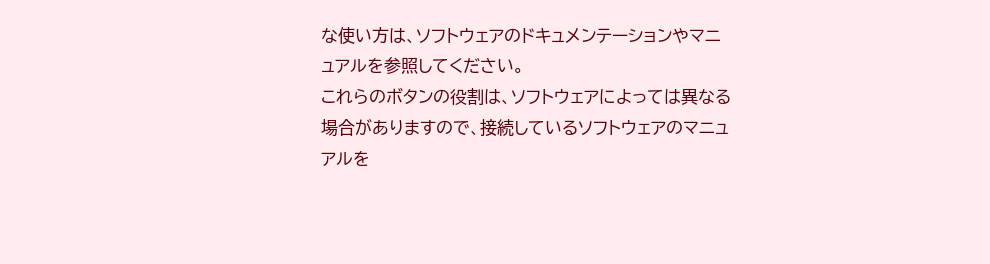な使い方は、ソフトウェアのドキュメンテーションやマニュアルを参照してください。
これらのボタンの役割は、ソフトウェアによっては異なる場合がありますので、接続しているソフトウェアのマニュアルを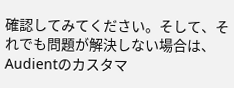確認してみてください。そして、それでも問題が解決しない場合は、Audientのカスタマ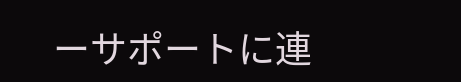ーサポートに連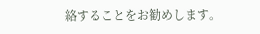絡することをお勧めします。